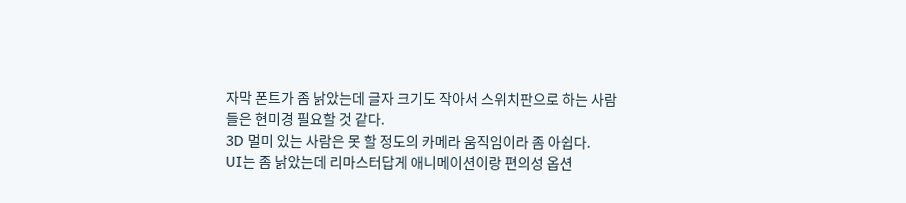자막 폰트가 좀 낡았는데 글자 크기도 작아서 스위치판으로 하는 사람들은 현미경 필요할 것 같다.
3D 멀미 있는 사람은 못 할 정도의 카메라 움직임이라 좀 아쉽다.
UI는 좀 낡았는데 리마스터답게 애니메이션이랑 편의성 옵션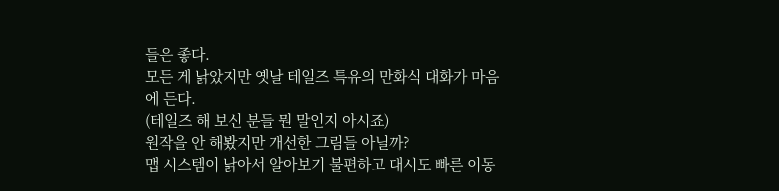들은 좋다.
모든 게 낡았지만 옛날 테일즈 특유의 만화식 대화가 마음에 든다.
(테일즈 해 보신 분들 뭔 말인지 아시죠)
원작을 안 해봤지만 개선한 그림들 아닐까?
맵 시스템이 낡아서 알아보기 불편하고 대시도 빠른 이동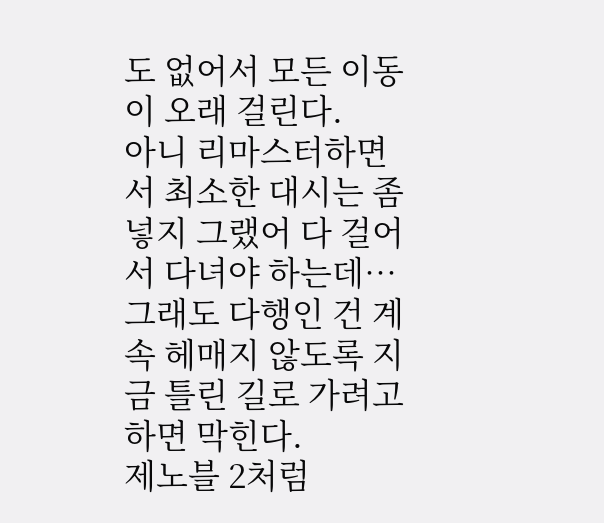도 없어서 모든 이동이 오래 걸린다.
아니 리마스터하면서 최소한 대시는 좀 넣지 그랬어 다 걸어서 다녀야 하는데…
그래도 다행인 건 계속 헤매지 않도록 지금 틀린 길로 가려고 하면 막힌다.
제노블 2처럼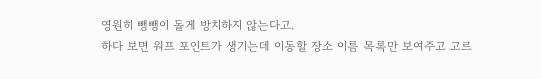영원히 뺑뺑이 돌게 방치하지 않는다고.
하다 보면 워프 포인트가 생기는데 이동할 장소 이름 목록만 보여주고 고르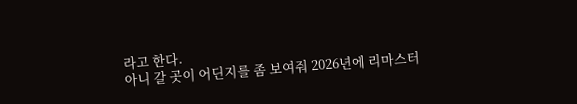라고 한다.
아니 갈 곳이 어딘지를 좀 보여줘 2026년에 리마스터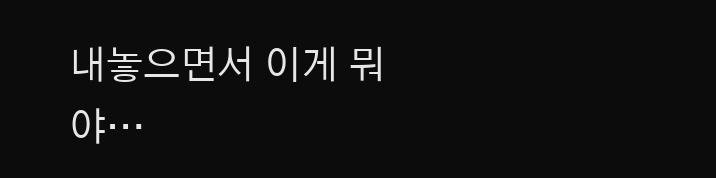내놓으면서 이게 뭐야…